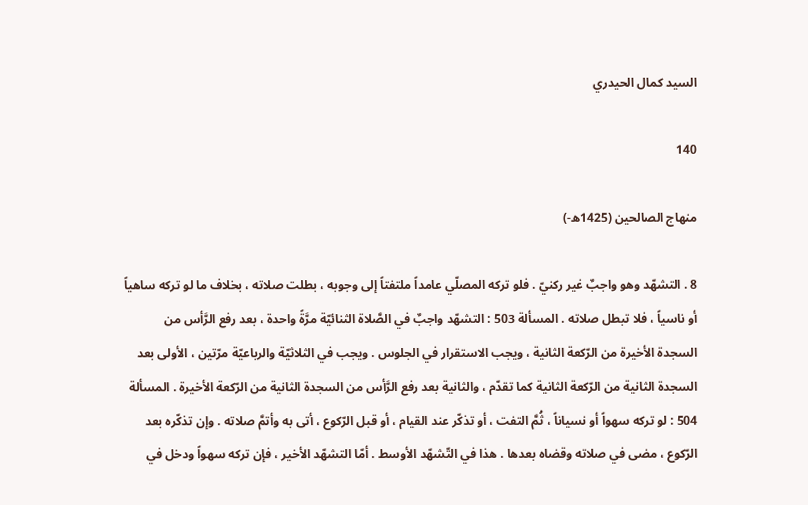السيد كمال الحيدري

140

منهاج الصالحين (1425ه-)

8 . التشهّد وهو واجبٌ غير ركنيّ . فلو تركه المصلّي عامداً ملتفتاً إلى وجوبه ، بطلت صلاته ، بخلاف ما لو تركه ساهياً أو ناسياً ، فلا تبطل صلاته . المسألة 503 : التشهّد واجبٌ في الصَّلاة الثنائيّة مرَّةً واحدة ، بعد رفع الرَّأس من السجدة الأخيرة من الرّكعة الثانية ، ويجب الاستقرار في الجلوس . ويجب في الثلاثيّة والرباعيّة مرّتين ، الأولى بعد السجدة الثانية من الرّكعة الثانية كما تقدّم ، والثانية بعد رفع الرَّأس من السجدة الثانية من الرّكعة الأخيرة . المسألة 504 : لو تركه سهواً أو نسياناً ، ثُمَّ التفت ، أو تذكّر عند القيام ، أو قبل الرّكوع ، أتى به وأتمَّ صلاته . وإن تذكّره بعد الرّكوع ، مضى في صلاته وقضاه بعدها . هذا في التّشهّد الأوسط . أمّا التشهّد الأخير ، فإن تركه سهواً ودخل في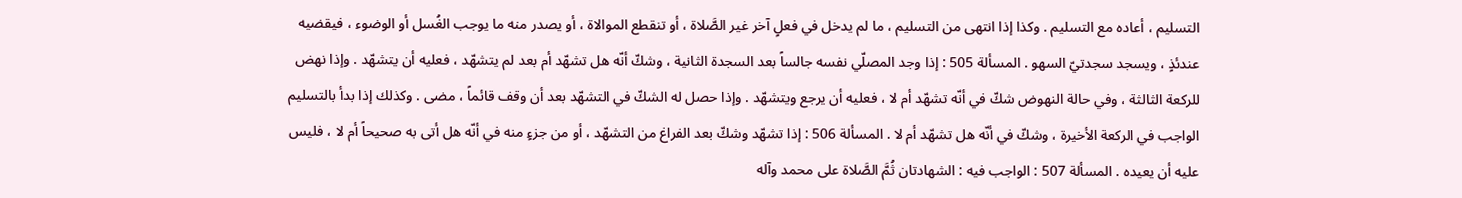التسليم ، أعاده مع التسليم . وكذا إذا انتهى من التسليم ، ما لم يدخل في فعلٍ آخر غير الصَّلاة ، أو تنقطع الموالاة ، أو يصدر منه ما يوجب الغُسل أو الوضوء ، فيقضيه عندئذٍ ، ويسجد سجدتيّ السهو . المسألة 505 : إذا وجد المصلّي نفسه جالساً بعد السجدة الثانية ، وشكّ أنّه هل تشهّد أم بعد لم يتشهّد ، فعليه أن يتشهّد . وإذا نهض للركعة الثالثة ، وفي حالة النهوض شكّ في أنّه تشهّد أم لا ، فعليه أن يرجع ويتشهّد . وإذا حصل له الشكّ في التشهّد بعد أن وقف قائماً ، مضى . وكذلك إذا بدأ بالتسليم الواجب في الركعة الأخيرة ، وشكّ في أنّه هل تشهّد أم لا . المسألة 506 : إذا تشهّد وشكّ بعد الفراغ من التشهّد ، أو من جزءٍ منه في أنّه هل أتى به صحيحاً أم لا ، فليس عليه أن يعيده . المسألة 507 : الواجب فيه : الشهادتان ثُمَّ الصَّلاة على محمد وآله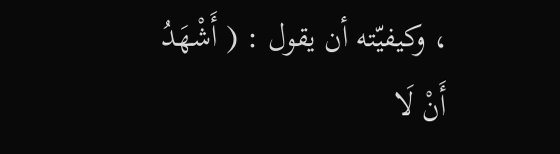، وكيفيّته أن يقول : ( أَشْهَدُ أَنْ لَا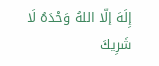إِلَهَ إلّا اللهُ وَحْدَهُ لَا شَرِيكَ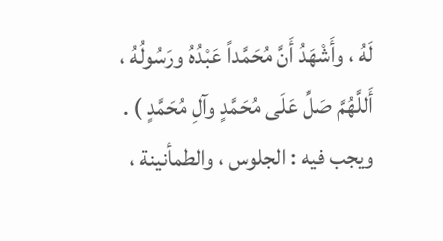لَهُ ، وأَشْهَدُ أَنَّ مُحَمَّداً عَبْدُهُ ورَسُولُهُ ، أَللَّهُمَّ صَلِّ عَلَى مُحَمَّدٍ وآلِ مُحَمَّدٍ ) . ويجب فيه : الجلوس ، والطمأنينة ،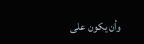وأن يكون على